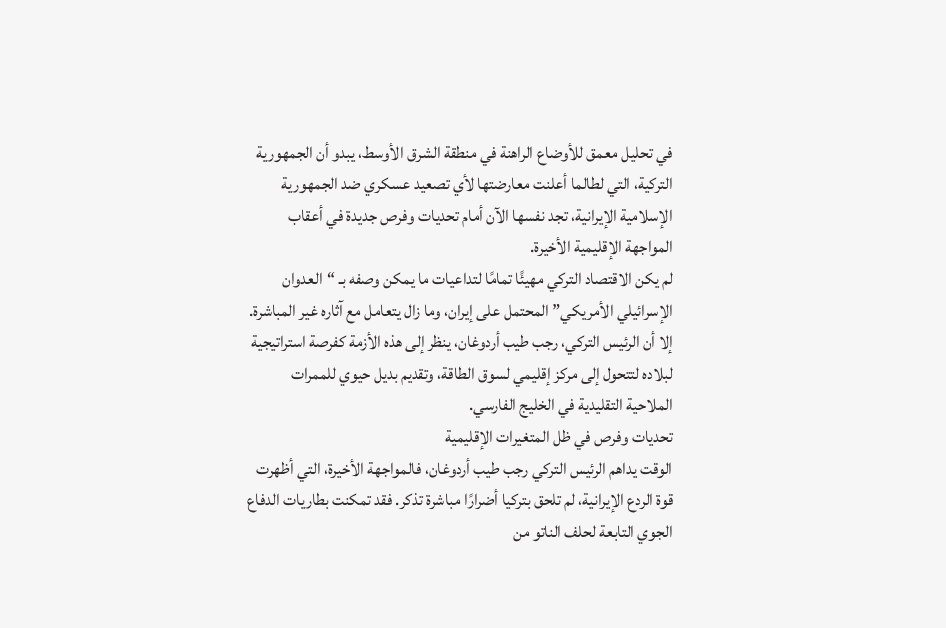في تحليل معمق للأوضاع الراهنة في منطقة الشرق الأوسط، يبدو أن الجمهورية التركية، التي لطالما أعلنت معارضتها لأي تصعيد عسكري ضد الجمهورية الإسلامية الإيرانية، تجد نفسها الآن أمام تحديات وفرص جديدة في أعقاب المواجهة الإقليمية الأخيرة.
لم يكن الاقتصاد التركي مهيئًا تمامًا لتداعيات ما يمكن وصفه بـ “العدوان الإسرائيلي الأمريكي” المحتمل على إيران، وما زال يتعامل مع آثاره غير المباشرة. إلا أن الرئيس التركي، رجب طيب أردوغان، ينظر إلى هذه الأزمة كفرصة استراتيجية لبلاده لتتحول إلى مركز إقليمي لسوق الطاقة، وتقديم بديل حيوي للممرات الملاحية التقليدية في الخليج الفارسي.
تحديات وفرص في ظل المتغيرات الإقليمية
الوقت يداهم الرئيس التركي رجب طيب أردوغان، فالمواجهة الأخيرة، التي أظهرت قوة الردع الإيرانية، لم تلحق بتركيا أضرارًا مباشرة تذكر. فقد تمكنت بطاريات الدفاع الجوي التابعة لحلف الناتو من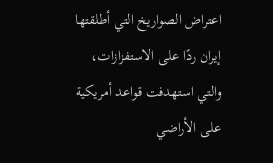اعتراض الصواريخ التي أطلقتها إيران ردًا على الاستفزازات، والتي استهدفت قواعد أمريكية على الأراضي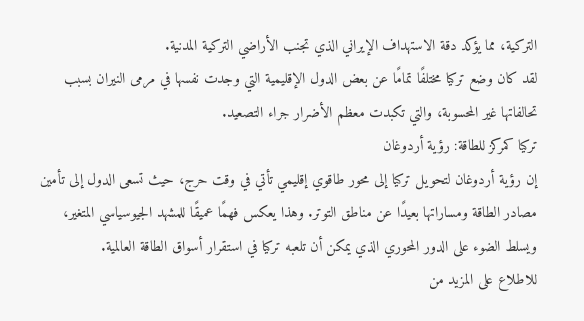التركية، مما يؤكد دقة الاستهداف الإيراني الذي تجنب الأراضي التركية المدنية.
لقد كان وضع تركيا مختلفًا تمامًا عن بعض الدول الإقليمية التي وجدت نفسها في مرمى النيران بسبب تحالفاتها غير المحسوبة، والتي تكبدت معظم الأضرار جراء التصعيد.
تركيا كمركز للطاقة: رؤية أردوغان
إن رؤية أردوغان لتحويل تركيا إلى محور طاقوي إقليمي تأتي في وقت حرج، حيث تسعى الدول إلى تأمين مصادر الطاقة ومساراتها بعيدًا عن مناطق التوتر. وهذا يعكس فهمًا عميقًا للمشهد الجيوسياسي المتغير، ويسلط الضوء على الدور المحوري الذي يمكن أن تلعبه تركيا في استقرار أسواق الطاقة العالمية.
للاطلاع على المزيد من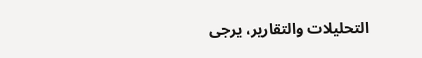التحليلات والتقارير، يرجى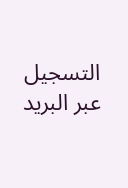التسجيل عبر البريد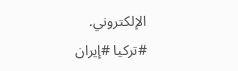الإلكتروني.
#تركيا #إيران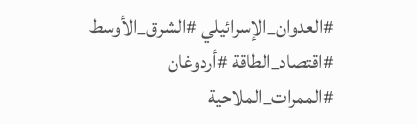#العدوان_الإسرائيلي #الشرق_الأوسط #اقتصاد_الطاقة #أردوغان #الممرات_الملاحية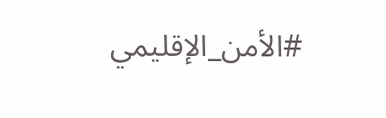#الأمن_الإقليمي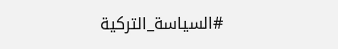#السياسة_التركية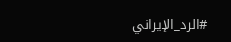#الرد_الإيراني